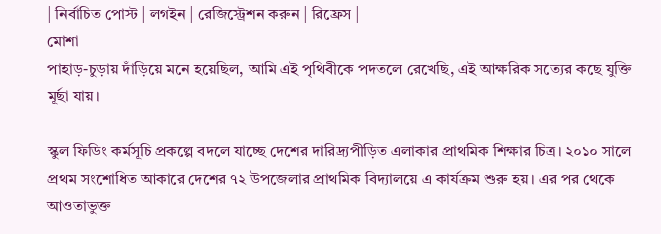| নির্বাচিত পোস্ট | লগইন | রেজিস্ট্রেশন করুন | রিফ্রেস |
মোশা
পাহাড়-চুড়ায় দাঁড়িয়ে মনে হয়েছিল, আমি এই পৃথিবীকে পদতলে রেখেছি, এই আক্ষরিক সত্যের কছে যুক্তি মূর্ছা যায়।

স্কুল ফিডিং কর্মসূচি প্রকল্পে বদলে যাচ্ছে দেশের দারিদ্র্যপীড়িত এলাকার প্রাথমিক শিক্ষার চিত্র। ২০১০ সালে প্রথম সংশোধিত আকারে দেশের ৭২ উপজেলার প্রাথমিক বিদ্যালয়ে এ কার্যক্রম শুরু হয়। এর পর থেকে আওতাভুক্ত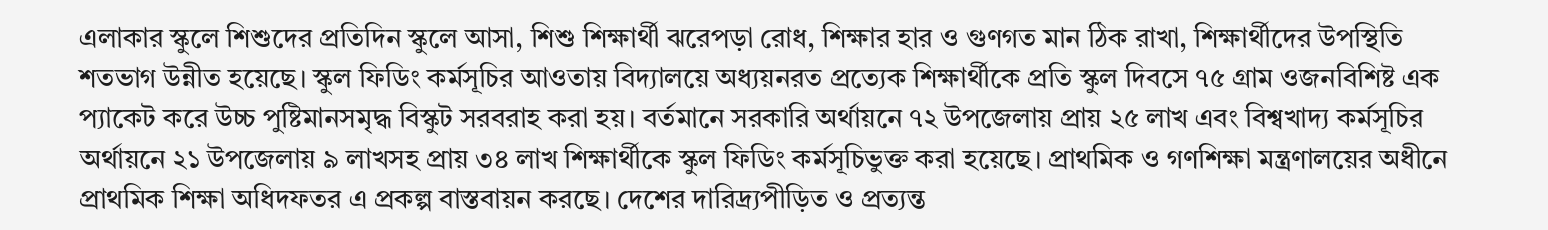এলাকার স্কুলে শিশুদের প্রতিদিন স্কুলে আসা, শিশু শিক্ষার্থী ঝরেপড়া রোধ, শিক্ষার হার ও গুণগত মান ঠিক রাখা, শিক্ষার্থীদের উপস্থিতি শতভাগ উন্নীত হয়েছে। স্কুল ফিডিং কর্মসূচির আওতায় বিদ্যালয়ে অধ্যয়নরত প্রত্যেক শিক্ষার্থীকে প্রতি স্কুল দিবসে ৭৫ গ্রাম ওজনবিশিষ্ট এক প্যাকেট করে উচ্চ পুষ্টিমানসমৃদ্ধ বিস্কুট সরবরাহ করা হয়। বর্তমানে সরকারি অর্থায়নে ৭২ উপজেলায় প্রায় ২৫ লাখ এবং বিশ্বখাদ্য কর্মসূচির অর্থায়নে ২১ উপজেলায় ৯ লাখসহ প্রায় ৩৪ লাখ শিক্ষার্থীকে স্কুল ফিডিং কর্মসূচিভুক্ত করা হয়েছে। প্রাথমিক ও গণশিক্ষা মন্ত্রণালয়ের অধীনে প্রাথমিক শিক্ষা অধিদফতর এ প্রকল্প বাস্তবায়ন করছে। দেশের দারিদ্র্যপীড়িত ও প্রত্যন্ত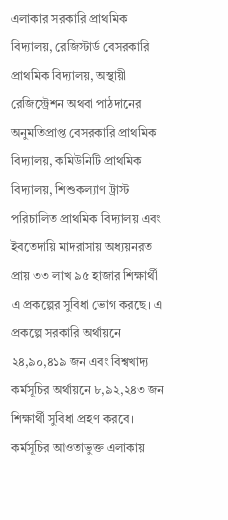এলাকার সরকারি প্রাথমিক বিদ্যালয়, রেজিস্টার্ড বেসরকারি প্রাথমিক বিদ্যালয়, অস্থায়ী রেজিস্ট্রেশন অথবা পাঠদানের অনুমতিপ্রাপ্ত বেসরকারি প্রাথমিক বিদ্যালয়, কমিউনিটি প্রাথমিক বিদ্যালয়, শিশুকল্যাণ ট্রাস্ট পরিচালিত প্রাথমিক বিদ্যালয় এবং ইবতেদায়ি মাদরাসায় অধ্যয়নরত প্রায় ৩৩ লাখ ৯৫ হাজার শিক্ষার্থী এ প্রকল্পের সুবিধা ভোগ করছে। এ প্রকল্পে সরকারি অর্থায়নে ২৪,৯০,৪১৯ জন এবং বিশ্বখাদ্য কর্মসূচির অর্থায়নে ৮,৯২,২৪৩ জন শিক্ষার্থী সুবিধা প্রহণ করবে। কর্মসূচির আওতাভুক্ত এলাকায়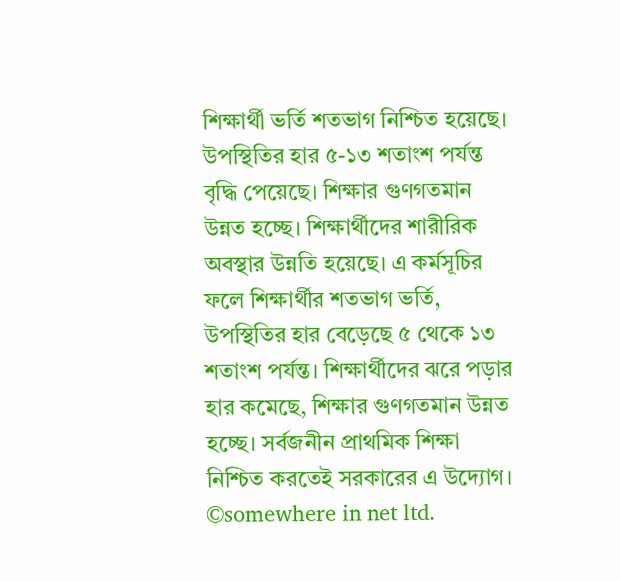শিক্ষার্থী ভর্তি শতভাগ নিশ্চিত হয়েছে। উপস্থিতির হার ৫-১৩ শতাংশ পর্যন্ত বৃদ্ধি পেয়েছে। শিক্ষার গুণগতমান উন্নত হচ্ছে। শিক্ষার্থীদের শারীরিক অবস্থার উন্নতি হয়েছে। এ কর্মসূচির ফলে শিক্ষার্থীর শতভাগ ভর্তি, উপস্থিতির হার বেড়েছে ৫ থেকে ১৩ শতাংশ পর্যন্ত। শিক্ষার্থীদের ঝরে পড়ার হার কমেছে, শিক্ষার গুণগতমান উন্নত হচ্ছে। সর্বজনীন প্রাথমিক শিক্ষা নিশ্চিত করতেই সরকারের এ উদ্যোগ।
©somewhere in net ltd.